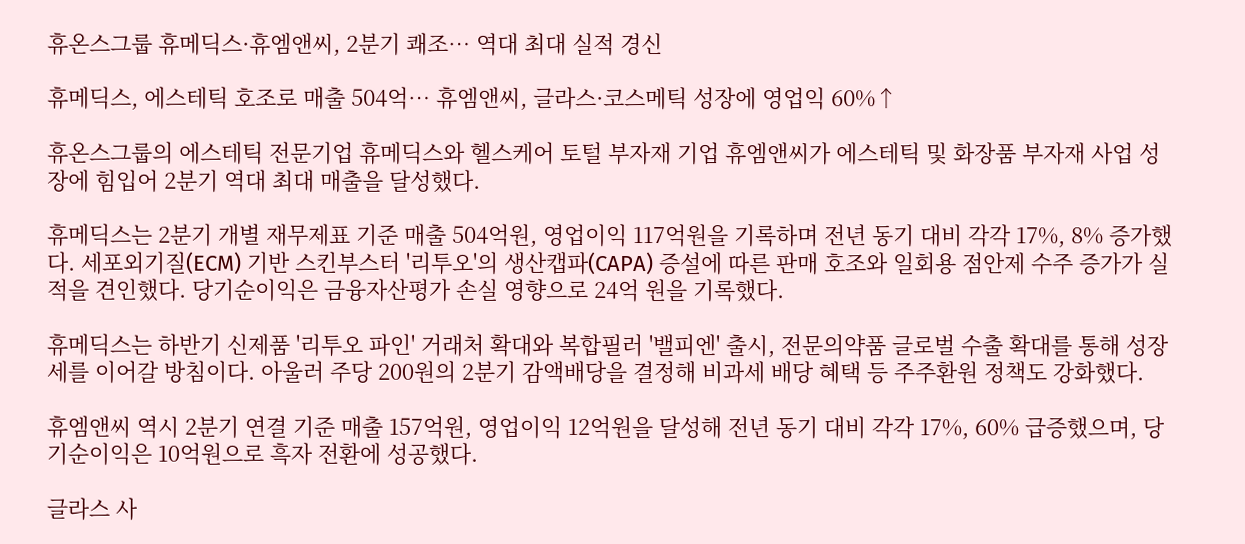휴온스그룹 휴메딕스·휴엠앤씨, 2분기 쾌조… 역대 최대 실적 경신

휴메딕스, 에스테틱 호조로 매출 504억… 휴엠앤씨, 글라스·코스메틱 성장에 영업익 60%↑

휴온스그룹의 에스테틱 전문기업 휴메딕스와 헬스케어 토털 부자재 기업 휴엠앤씨가 에스테틱 및 화장품 부자재 사업 성장에 힘입어 2분기 역대 최대 매출을 달성했다.

휴메딕스는 2분기 개별 재무제표 기준 매출 504억원, 영업이익 117억원을 기록하며 전년 동기 대비 각각 17%, 8% 증가했다. 세포외기질(ECM) 기반 스킨부스터 '리투오'의 생산캡파(CAPA) 증설에 따른 판매 호조와 일회용 점안제 수주 증가가 실적을 견인했다. 당기순이익은 금융자산평가 손실 영향으로 24억 원을 기록했다.

휴메딕스는 하반기 신제품 '리투오 파인' 거래처 확대와 복합필러 '밸피엔' 출시, 전문의약품 글로벌 수출 확대를 통해 성장세를 이어갈 방침이다. 아울러 주당 200원의 2분기 감액배당을 결정해 비과세 배당 혜택 등 주주환원 정책도 강화했다.

휴엠앤씨 역시 2분기 연결 기준 매출 157억원, 영업이익 12억원을 달성해 전년 동기 대비 각각 17%, 60% 급증했으며, 당기순이익은 10억원으로 흑자 전환에 성공했다.

글라스 사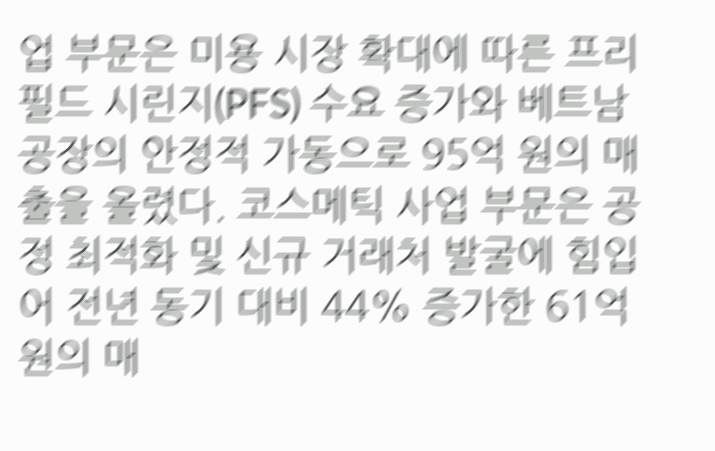업 부문은 미용 시장 확대에 따른 프리필드 시린지(PFS) 수요 증가와 베트남 공장의 안정적 가동으로 95억 원의 매출을 올렸다. 코스메틱 사업 부문은 공정 최적화 및 신규 거래처 발굴에 힘입어 전년 동기 대비 44% 증가한 61억 원의 매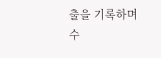출을 기록하며 수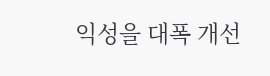익성을 대폭 개선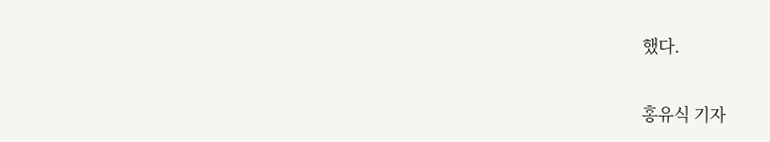했다.


홍유식 기자